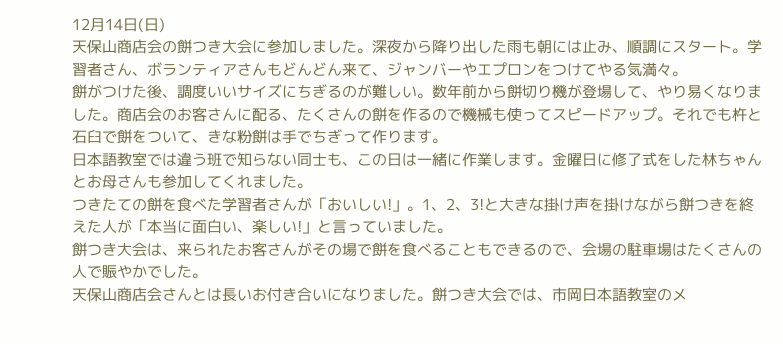12月14日(日)
天保山商店会の餅つき大会に参加しました。深夜から降り出した雨も朝には止み、順調にスタート。学習者さん、ボランティアさんもどんどん来て、ジャンバーやエプロンをつけてやる気満々。
餅がつけた後、調度いいサイズにちぎるのが難しい。数年前から餅切り機が登場して、やり易くなりました。商店会のお客さんに配る、たくさんの餅を作るので機械も使ってスピードアップ。それでも杵と石臼で餅をついて、きな粉餅は手でちぎって作ります。
日本語教室では違う班で知らない同士も、この日は一緒に作業します。金曜日に修了式をした林ちゃんとお母さんも参加してくれました。
つきたての餅を食べた学習者さんが「おいしい!」。1、2、3!と大きな掛け声を掛けながら餅つきを終えた人が「本当に面白い、楽しい!」と言っていました。
餅つき大会は、来られたお客さんがその場で餅を食べることもできるので、会場の駐車場はたくさんの人で賑やかでした。
天保山商店会さんとは長いお付き合いになりました。餅つき大会では、市岡日本語教室のメ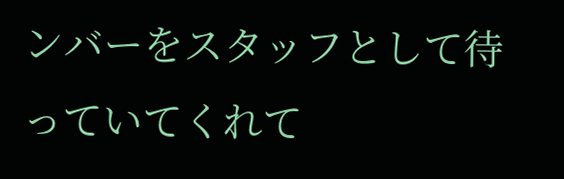ンバーをスタッフとして待っていてくれて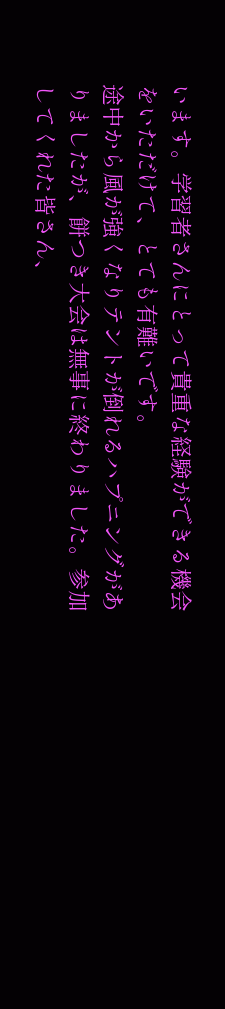います。学習者さんにとって貴重な経験ができる機会をいただけて、とても有難いです。
途中から風が強くなりテントが倒れるハプニングがありましたが、餅つき大会は無事に終わりました。参加してくれた皆さん、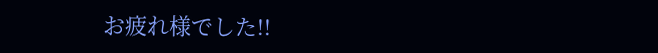お疲れ様でした!!